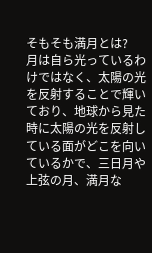そもそも満月とは?
月は自ら光っているわけではなく、太陽の光を反射することで輝いており、地球から見た時に太陽の光を反射している面がどこを向いているかで、三日月や上弦の月、満月な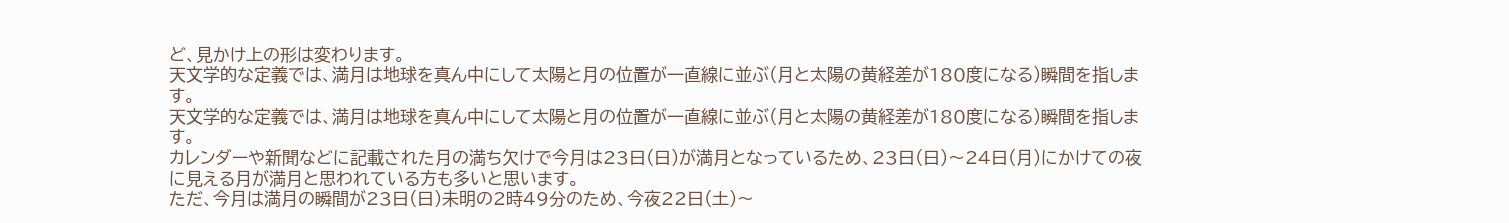ど、見かけ上の形は変わります。
天文学的な定義では、満月は地球を真ん中にして太陽と月の位置が一直線に並ぶ(月と太陽の黄経差が180度になる)瞬間を指します。
天文学的な定義では、満月は地球を真ん中にして太陽と月の位置が一直線に並ぶ(月と太陽の黄経差が180度になる)瞬間を指します。
カレンダーや新聞などに記載された月の満ち欠けで今月は23日(日)が満月となっているため、23日(日)〜24日(月)にかけての夜に見える月が満月と思われている方も多いと思います。
ただ、今月は満月の瞬間が23日(日)未明の2時49分のため、今夜22日(土)〜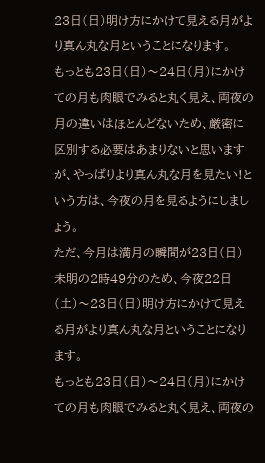23日(日)明け方にかけて見える月がより真ん丸な月ということになります。
もっとも23日(日)〜24日(月)にかけての月も肉眼でみると丸く見え、両夜の月の違いはほとんどないため、厳密に区別する必要はあまりないと思いますが、やっぱりより真ん丸な月を見たい!という方は、今夜の月を見るようにしましょう。
ただ、今月は満月の瞬間が23日(日)未明の2時49分のため、今夜22日(土)〜23日(日)明け方にかけて見える月がより真ん丸な月ということになります。
もっとも23日(日)〜24日(月)にかけての月も肉眼でみると丸く見え、両夜の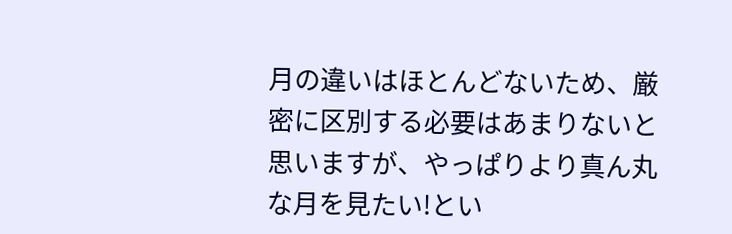月の違いはほとんどないため、厳密に区別する必要はあまりないと思いますが、やっぱりより真ん丸な月を見たい!とい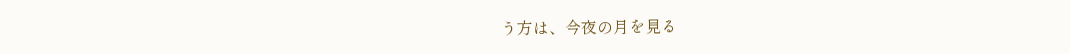う方は、今夜の月を見る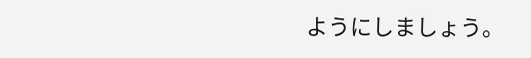ようにしましょう。